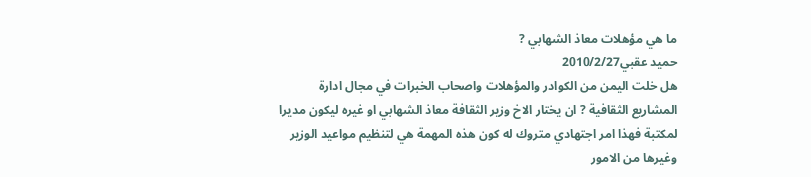ما هي مؤهلات معاذ الشهابي ?
حميد عقبي2010/2/27
هل خلت اليمن من الكوادر والمؤهلات واصحاب الخبرات في مجال ادارة المشاريع الثقافية ? ان يختار الاخ وزير الثقافة معاذ الشهابي او غيره ليكون مديرا لمكتبة فهذا امر اجتهادي متروك له كون هذه المهمة هي لتنظيم مواعيد الوزير وغيرها من الامور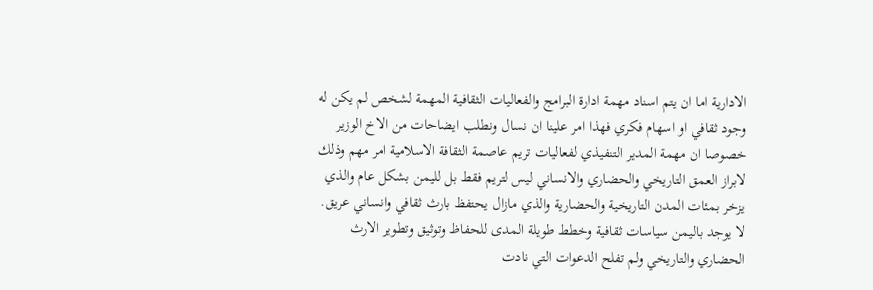الادارية اما ان يتم اسناد مهمة ادارة البرامج والفعاليات الثقافية المهمة لشخص لم يكن له وجود ثقافي او اسهام فكري فهذا امر علينا ان نسال ونطلب ايضاحات من الاخ الوزير خصوصا ان مهمة المدير التنفيذي لفعاليات تريم عاصمة الثقافة الاسلامية امر مهم وذلك لابراز العمق التاريخي والحضاري والانساني ليس لتريم فقط بل لليمن بشكل عام والذي يزخر بمئات المدن التاريخية والحضارية والذي مازال يحتفظ بارث ثقافي وانساني عريق.
لا يوجد باليمن سياسات ثقافية وخطط طويلة المدى للحفاظ وتوثيق وتطوير الارث الحضاري والتاريخي ولم تفلح الدعوات التي نادت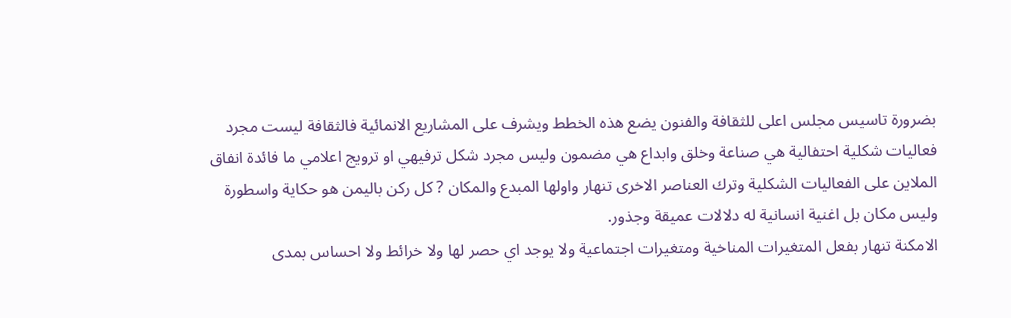بضرورة تاسيس مجلس اعلى للثقافة والفنون يضع هذه الخطط ويشرف على المشاريع الانمائية فالثقافة ليست مجرد فعاليات شكلية احتفالية هي صناعة وخلق وابداع هي مضمون وليس مجرد شكل ترفيهي او ترويج اعلامي ما فائدة انفاق الملاين على الفعاليات الشكلية وترك العناصر الاخرى تنهار واولها المبدع والمكان ? كل ركن باليمن هو حكاية واسطورة وليس مكان بل اغنية انسانية له دلالات عميقة وجذور.
الامكنة تنهار بفعل المتغيرات المناخية ومتغيرات اجتماعية ولا يوجد اي حصر لها ولا خرائط ولا احساس بمدى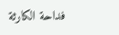فداحة الكارثة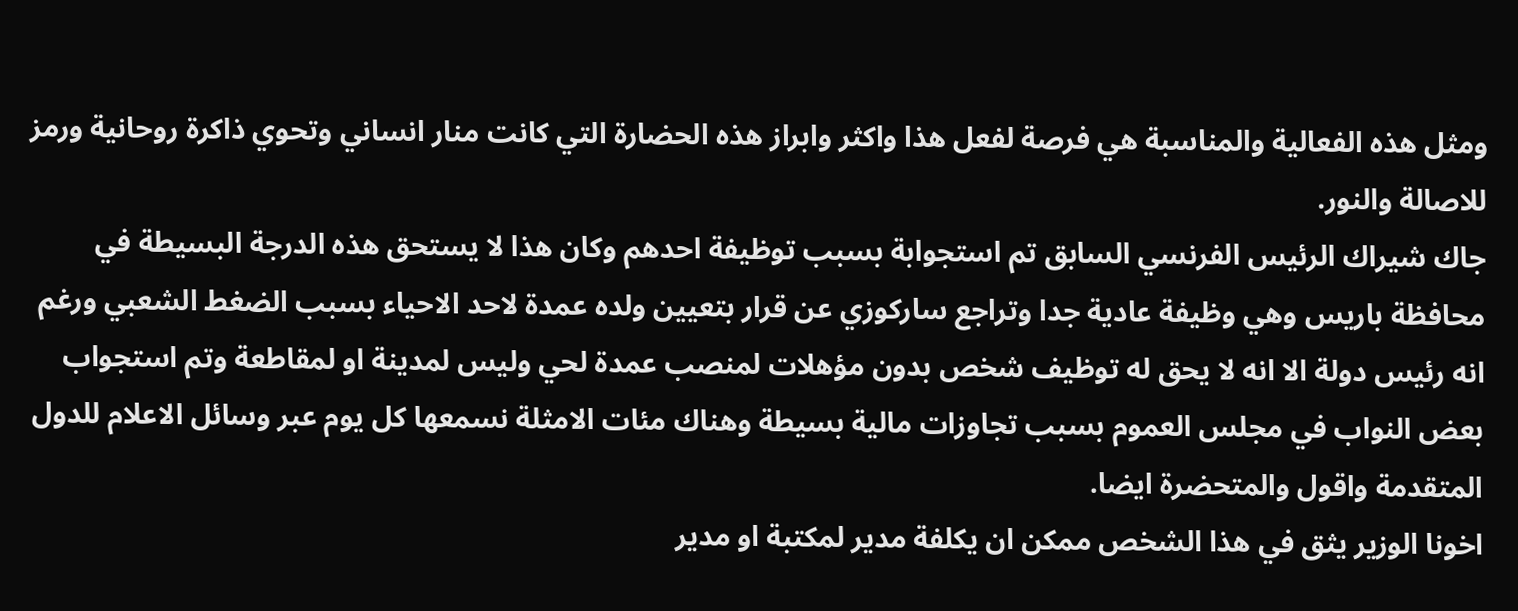ومثل هذه الفعالية والمناسبة هي فرصة لفعل هذا واكثر وابراز هذه الحضارة التي كانت منار انساني وتحوي ذاكرة روحانية ورمز للاصالة والنور.
جاك شيراك الرئيس الفرنسي السابق تم استجوابة بسبب توظيفة احدهم وكان هذا لا يستحق هذه الدرجة البسيطة في محافظة باريس وهي وظيفة عادية جدا وتراجع ساركوزي عن قرار بتعيين ولده عمدة لاحد الاحياء بسبب الضغط الشعبي ورغم انه رئيس دولة الا انه لا يحق له توظيف شخص بدون مؤهلات لمنصب عمدة لحي وليس لمدينة او لمقاطعة وتم استجواب بعض النواب في مجلس العموم بسبب تجاوزات مالية بسيطة وهناك مئات الامثلة نسمعها كل يوم عبر وسائل الاعلام للدول المتقدمة واقول والمتحضرة ايضا.
اخونا الوزير يثق في هذا الشخص ممكن ان يكلفة مدير لمكتبة او مدير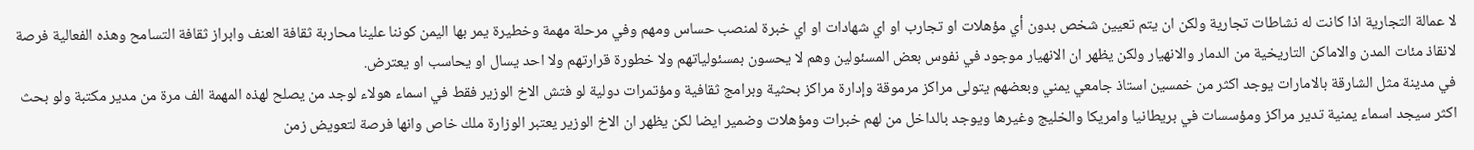لا عمالة التجارية اذا كانت له نشاطات تجارية ولكن ان يتم تعيين شخص بدون أي مؤهلات او تجارب او اي شهادات او اي خبرة لمنصب حساس ومهم وفي مرحلة مهمة وخطيرة يمر بها اليمن كوننا علينا محاربة ثقافة العنف وابراز ثقافة التسامح وهذه الفعالية فرصة لانقاذ مئات المدن والاماكن التاريخية من الدمار والانهيار ولكن يظهر ان الانهيار موجود في نفوس بعض المسئولين وهم لا يحسون بمسئولياتهم ولا خطورة قرارتهم ولا احد يسال او يحاسب او يعترض.
في مدينة مثل الشارقة بالامارات يوجد اكثر من خمسين استاذ جامعي يمني وبعضهم يتولى مراكز مرموقة وإدارة مراكز بحثية وبرامج ثقافية ومؤتمرات دولية لو فتش الاخ الوزير فقط في اسماء هولاء لوجد من يصلح لهذه المهمة الف مرة من مدير مكتبة ولو بحث اكثر سيجد اسماء يمنية تدير مراكز ومؤسسات في بريطانيا وامريكا والخليج وغيرها ويوجد بالداخل من لهم خبرات ومؤهلات وضمير ايضا لكن يظهر ان الاخ الوزير يعتبر الوزارة ملك خاص وانها فرصة لتعويض زمن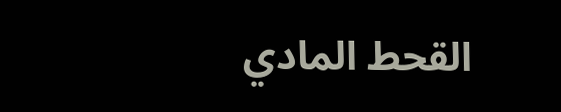القحط المادي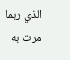الذي ربما مرت به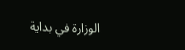الوزارة في بداية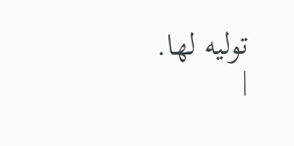توليه لها.
|